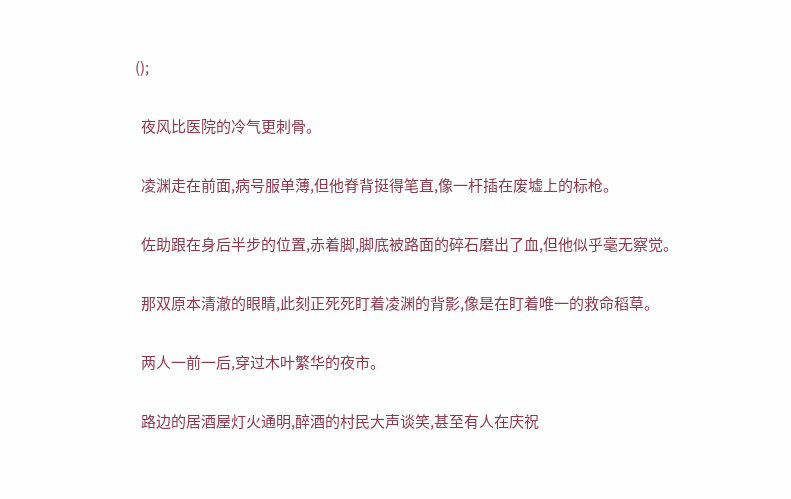();

  夜风比医院的冷气更刺骨。

  凌渊走在前面,病号服单薄,但他脊背挺得笔直,像一杆插在废墟上的标枪。

  佐助跟在身后半步的位置,赤着脚,脚底被路面的碎石磨出了血,但他似乎毫无察觉。

  那双原本清澈的眼睛,此刻正死死盯着凌渊的背影,像是在盯着唯一的救命稻草。

  两人一前一后,穿过木叶繁华的夜市。

  路边的居酒屋灯火通明,醉酒的村民大声谈笑,甚至有人在庆祝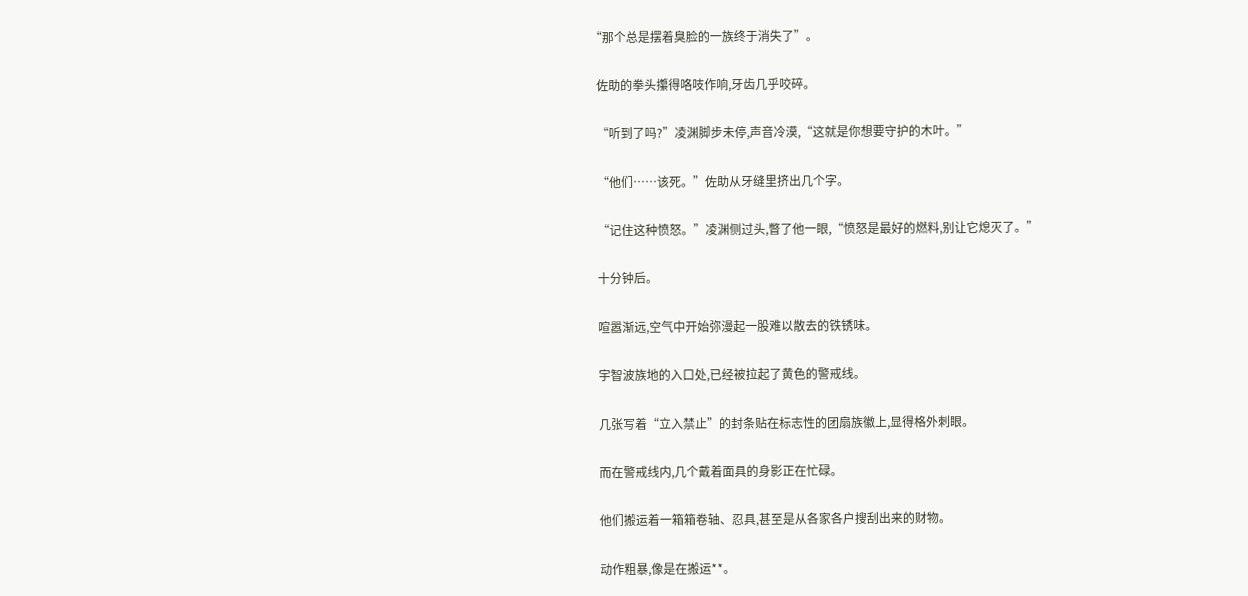“那个总是摆着臭脸的一族终于消失了”。

  佐助的拳头攥得咯吱作响,牙齿几乎咬碎。

  “听到了吗?”凌渊脚步未停,声音冷漠,“这就是你想要守护的木叶。”

  “他们……该死。”佐助从牙缝里挤出几个字。

  “记住这种愤怒。”凌渊侧过头,瞥了他一眼,“愤怒是最好的燃料,别让它熄灭了。”

  十分钟后。

  喧嚣渐远,空气中开始弥漫起一股难以散去的铁锈味。

  宇智波族地的入口处,已经被拉起了黄色的警戒线。

  几张写着“立入禁止”的封条贴在标志性的团扇族徽上,显得格外刺眼。

  而在警戒线内,几个戴着面具的身影正在忙碌。

  他们搬运着一箱箱卷轴、忍具,甚至是从各家各户搜刮出来的财物。

  动作粗暴,像是在搬运**。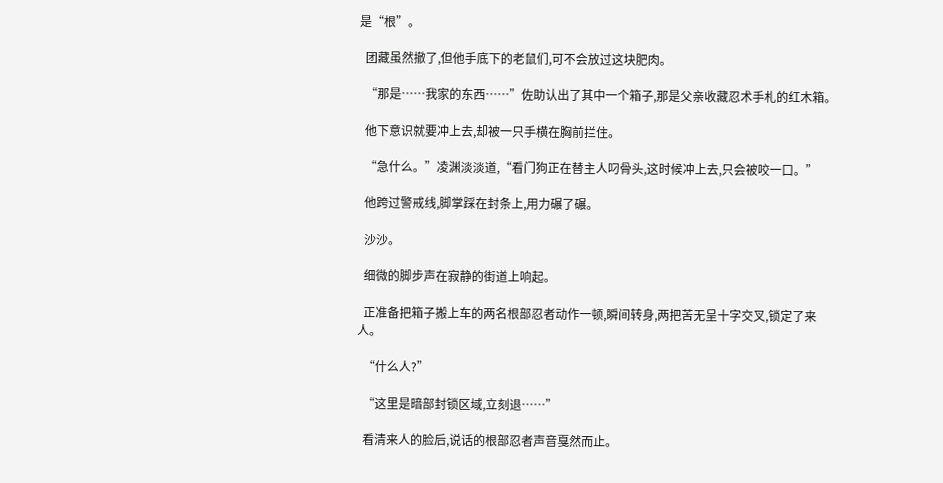是“根”。

  团藏虽然撤了,但他手底下的老鼠们,可不会放过这块肥肉。

  “那是……我家的东西……”佐助认出了其中一个箱子,那是父亲收藏忍术手札的红木箱。

  他下意识就要冲上去,却被一只手横在胸前拦住。

  “急什么。”凌渊淡淡道,“看门狗正在替主人叼骨头,这时候冲上去,只会被咬一口。”

  他跨过警戒线,脚掌踩在封条上,用力碾了碾。

  沙沙。

  细微的脚步声在寂静的街道上响起。

  正准备把箱子搬上车的两名根部忍者动作一顿,瞬间转身,两把苦无呈十字交叉,锁定了来人。

  “什么人?”

  “这里是暗部封锁区域,立刻退……”

  看清来人的脸后,说话的根部忍者声音戛然而止。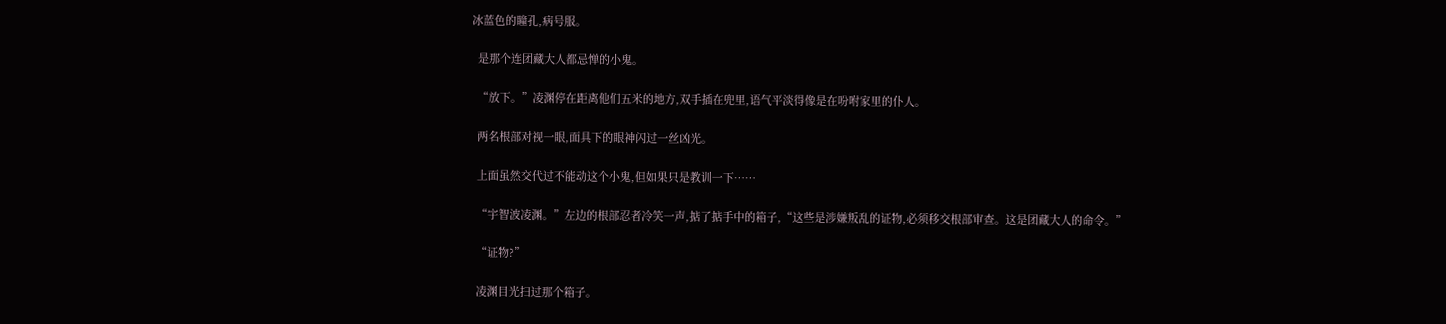冰蓝色的瞳孔,病号服。

  是那个连团藏大人都忌惮的小鬼。

  “放下。”凌渊停在距离他们五米的地方,双手插在兜里,语气平淡得像是在吩咐家里的仆人。

  两名根部对视一眼,面具下的眼神闪过一丝凶光。

  上面虽然交代过不能动这个小鬼,但如果只是教训一下……

  “宇智波凌渊。”左边的根部忍者冷笑一声,掂了掂手中的箱子,“这些是涉嫌叛乱的证物,必须移交根部审查。这是团藏大人的命令。”

  “证物?”

  凌渊目光扫过那个箱子。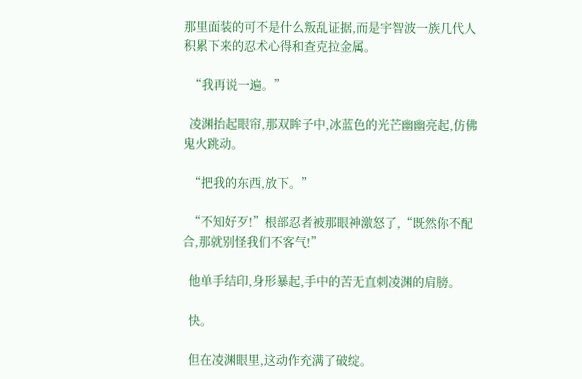那里面装的可不是什么叛乱证据,而是宇智波一族几代人积累下来的忍术心得和查克拉金属。

  “我再说一遍。”

  凌渊抬起眼帘,那双眸子中,冰蓝色的光芒幽幽亮起,仿佛鬼火跳动。

  “把我的东西,放下。”

  “不知好歹!”根部忍者被那眼神激怒了,“既然你不配合,那就别怪我们不客气!”

  他单手结印,身形暴起,手中的苦无直刺凌渊的肩膀。

  快。

  但在凌渊眼里,这动作充满了破绽。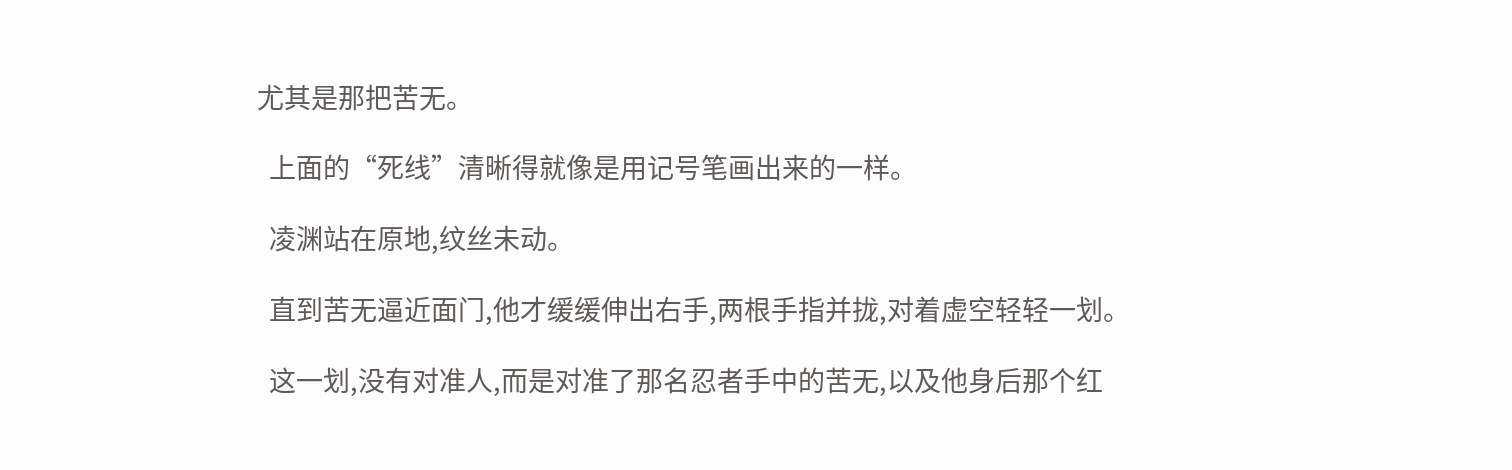尤其是那把苦无。

  上面的“死线”清晰得就像是用记号笔画出来的一样。

  凌渊站在原地,纹丝未动。

  直到苦无逼近面门,他才缓缓伸出右手,两根手指并拢,对着虚空轻轻一划。

  这一划,没有对准人,而是对准了那名忍者手中的苦无,以及他身后那个红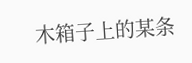木箱子上的某条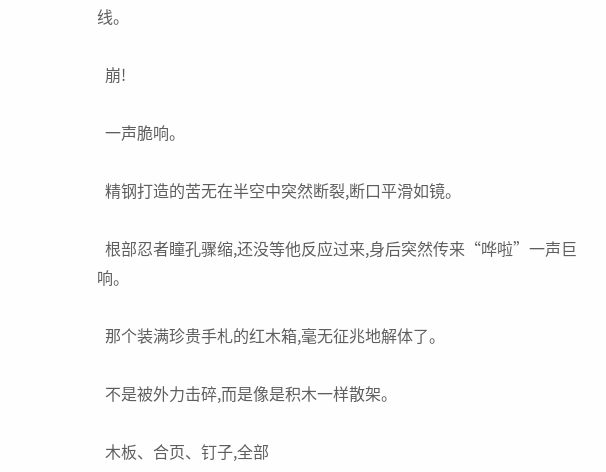线。

  崩!

  一声脆响。

  精钢打造的苦无在半空中突然断裂,断口平滑如镜。

  根部忍者瞳孔骤缩,还没等他反应过来,身后突然传来“哗啦”一声巨响。

  那个装满珍贵手札的红木箱,毫无征兆地解体了。

  不是被外力击碎,而是像是积木一样散架。

  木板、合页、钉子,全部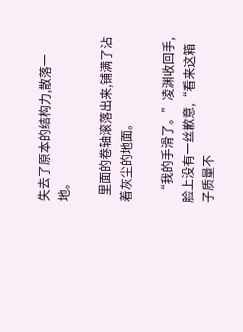失去了原本的结构力,散落一地。

  里面的卷轴滚落出来,铺满了沾着灰尘的地面。

  “我的手滑了。”凌渊收回手,脸上没有一丝歉意,“看来这箱子质量不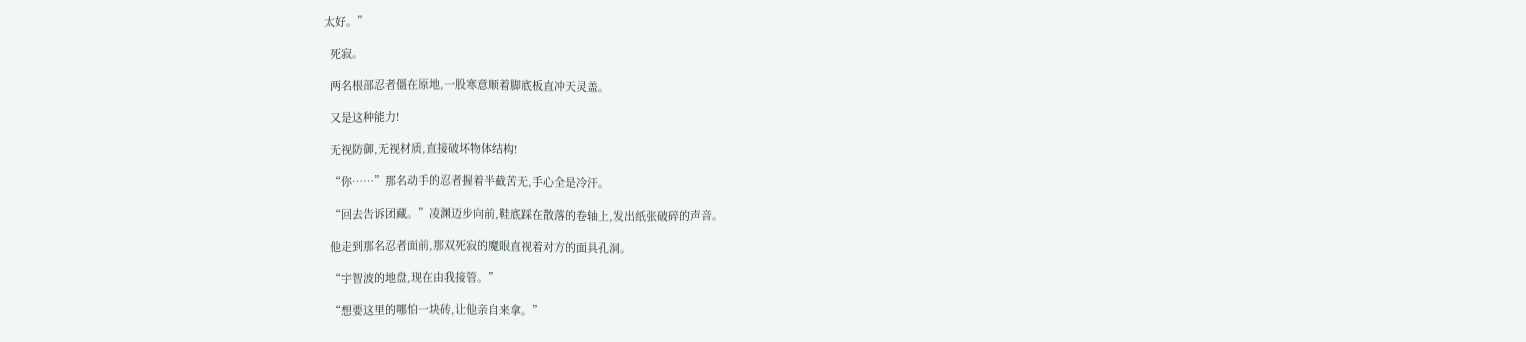太好。”

  死寂。

  两名根部忍者僵在原地,一股寒意顺着脚底板直冲天灵盖。

  又是这种能力!

  无视防御,无视材质,直接破坏物体结构!

  “你……”那名动手的忍者握着半截苦无,手心全是冷汗。

  “回去告诉团藏。”凌渊迈步向前,鞋底踩在散落的卷轴上,发出纸张破碎的声音。

  他走到那名忍者面前,那双死寂的魔眼直视着对方的面具孔洞。

  “宇智波的地盘,现在由我接管。”

  “想要这里的哪怕一块砖,让他亲自来拿。”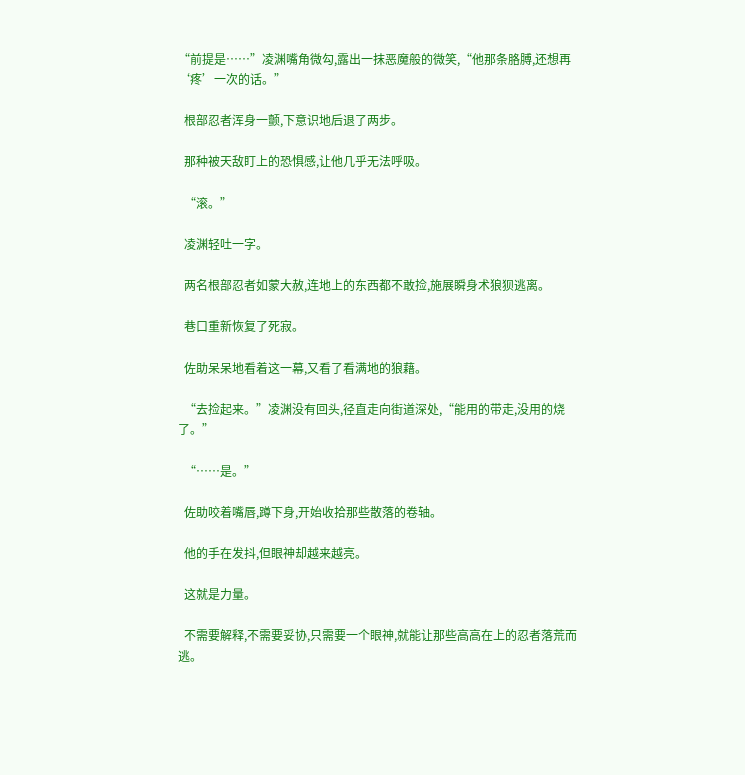“前提是……”凌渊嘴角微勾,露出一抹恶魔般的微笑,“他那条胳膊,还想再‘疼’一次的话。”

  根部忍者浑身一颤,下意识地后退了两步。

  那种被天敌盯上的恐惧感,让他几乎无法呼吸。

  “滚。”

  凌渊轻吐一字。

  两名根部忍者如蒙大赦,连地上的东西都不敢捡,施展瞬身术狼狈逃离。

  巷口重新恢复了死寂。

  佐助呆呆地看着这一幕,又看了看满地的狼藉。

  “去捡起来。”凌渊没有回头,径直走向街道深处,“能用的带走,没用的烧了。”

  “……是。”

  佐助咬着嘴唇,蹲下身,开始收拾那些散落的卷轴。

  他的手在发抖,但眼神却越来越亮。

  这就是力量。

  不需要解释,不需要妥协,只需要一个眼神,就能让那些高高在上的忍者落荒而逃。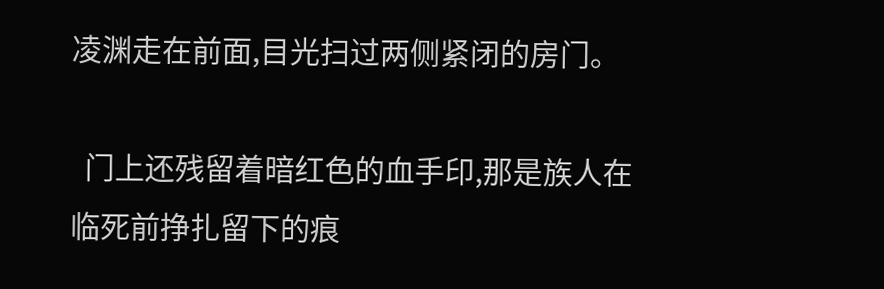凌渊走在前面,目光扫过两侧紧闭的房门。

  门上还残留着暗红色的血手印,那是族人在临死前挣扎留下的痕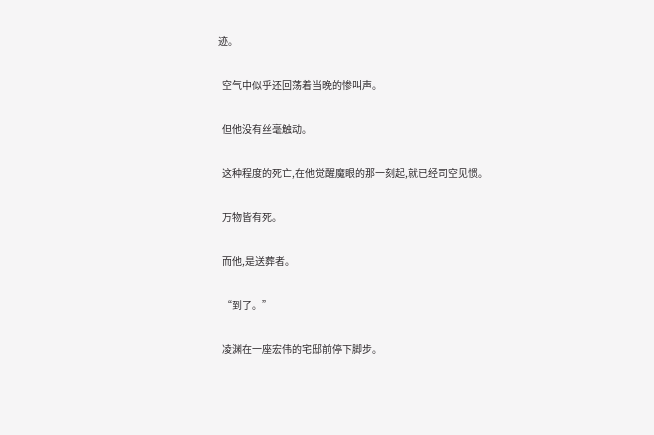迹。

  空气中似乎还回荡着当晚的惨叫声。

  但他没有丝毫触动。

  这种程度的死亡,在他觉醒魔眼的那一刻起,就已经司空见惯。

  万物皆有死。

  而他,是送葬者。

  “到了。”

  凌渊在一座宏伟的宅邸前停下脚步。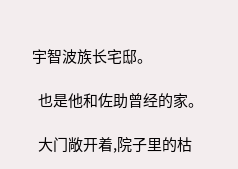宇智波族长宅邸。

  也是他和佐助曾经的家。

  大门敞开着,院子里的枯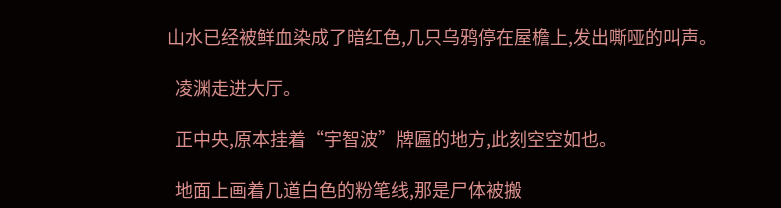山水已经被鲜血染成了暗红色,几只乌鸦停在屋檐上,发出嘶哑的叫声。

  凌渊走进大厅。

  正中央,原本挂着“宇智波”牌匾的地方,此刻空空如也。

  地面上画着几道白色的粉笔线,那是尸体被搬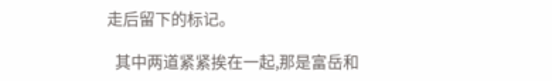走后留下的标记。

  其中两道紧紧挨在一起,那是富岳和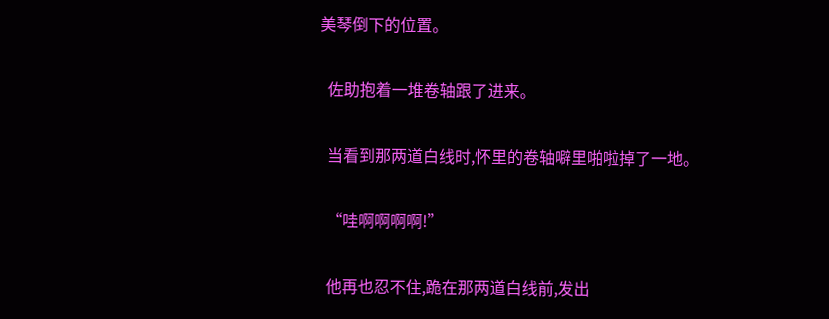美琴倒下的位置。

  佐助抱着一堆卷轴跟了进来。

  当看到那两道白线时,怀里的卷轴噼里啪啦掉了一地。

  “哇啊啊啊啊!”

  他再也忍不住,跪在那两道白线前,发出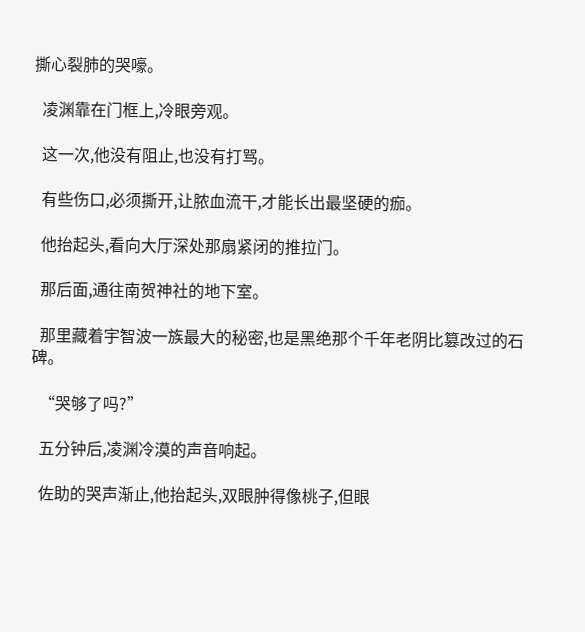撕心裂肺的哭嚎。

  凌渊靠在门框上,冷眼旁观。

  这一次,他没有阻止,也没有打骂。

  有些伤口,必须撕开,让脓血流干,才能长出最坚硬的痂。

  他抬起头,看向大厅深处那扇紧闭的推拉门。

  那后面,通往南贺神社的地下室。

  那里藏着宇智波一族最大的秘密,也是黑绝那个千年老阴比篡改过的石碑。

  “哭够了吗?”

  五分钟后,凌渊冷漠的声音响起。

  佐助的哭声渐止,他抬起头,双眼肿得像桃子,但眼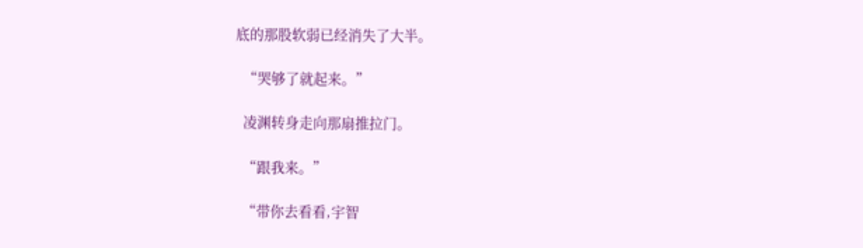底的那股软弱已经消失了大半。

  “哭够了就起来。”

  凌渊转身走向那扇推拉门。

  “跟我来。”

  “带你去看看,宇智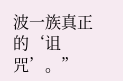波一族真正的‘诅咒’。”